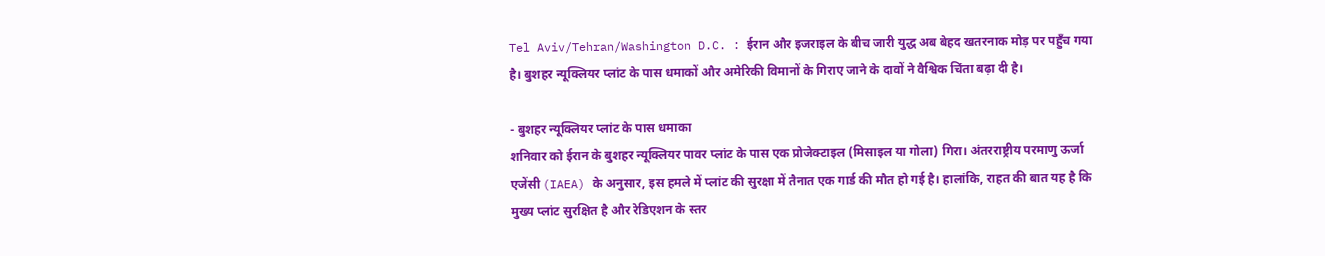Tel Aviv/Tehran/Washington D.C. : ईरान और इजराइल के बीच जारी युद्ध अब बेहद खतरनाक मोड़ पर पहुँच गया है। बुशहर न्यूक्लियर प्लांट के पास धमाकों और अमेरिकी विमानों के गिराए जाने के दावों ने वैश्विक चिंता बढ़ा दी है।

- बुशहर न्यूक्लियर प्लांट के पास धमाका
शनिवार को ईरान के बुशहर न्यूक्लियर पावर प्लांट के पास एक प्रोजेक्टाइल (मिसाइल या गोला) गिरा। अंतरराष्ट्रीय परमाणु ऊर्जा एजेंसी (IAEA) के अनुसार, इस हमले में प्लांट की सुरक्षा में तैनात एक गार्ड की मौत हो गई है। हालांकि, राहत की बात यह है कि मुख्य प्लांट सुरक्षित है और रेडिएशन के स्तर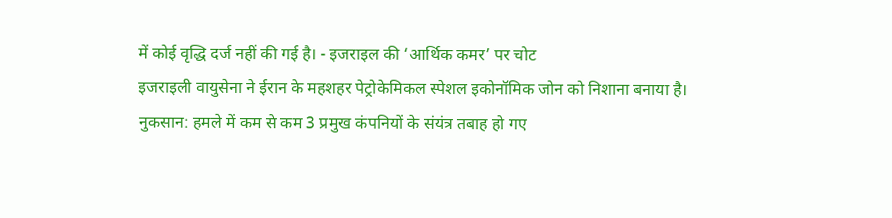में कोई वृद्धि दर्ज नहीं की गई है। - इजराइल की ‘आर्थिक कमर’ पर चोट
इजराइली वायुसेना ने ईरान के महशहर पेट्रोकेमिकल स्पेशल इकोनॉमिक जोन को निशाना बनाया है।
नुकसान: हमले में कम से कम 3 प्रमुख कंपनियों के संयंत्र तबाह हो गए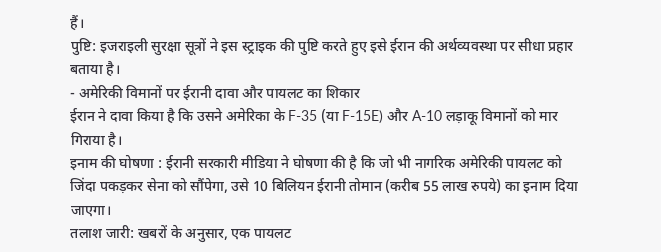हैं।
पुष्टि: इजराइली सुरक्षा सूत्रों ने इस स्ट्राइक की पुष्टि करते हुए इसे ईरान की अर्थव्यवस्था पर सीधा प्रहार बताया है।
- अमेरिकी विमानों पर ईरानी दावा और पायलट का शिकार
ईरान ने दावा किया है कि उसने अमेरिका के F-35 (या F-15E) और A-10 लड़ाकू विमानों को मार गिराया है।
इनाम की घोषणा : ईरानी सरकारी मीडिया ने घोषणा की है कि जो भी नागरिक अमेरिकी पायलट को जिंदा पकड़कर सेना को सौंपेगा, उसे 10 बिलियन ईरानी तोमान (करीब 55 लाख रुपये) का इनाम दिया जाएगा।
तलाश जारी: खबरों के अनुसार, एक पायलट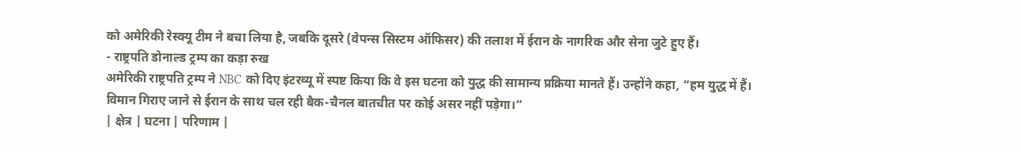को अमेरिकी रेस्क्यू टीम ने बचा लिया है, जबकि दूसरे (वेपन्स सिस्टम ऑफिसर) की तलाश में ईरान के नागरिक और सेना जुटे हुए हैं।
- राष्ट्रपति डोनाल्ड ट्रम्प का कड़ा रुख
अमेरिकी राष्ट्रपति ट्रम्प ने NBC को दिए इंटरव्यू में स्पष्ट किया कि वे इस घटना को युद्ध की सामान्य प्रक्रिया मानते हैं। उन्होंने कहा, “हम युद्ध में हैं। विमान गिराए जाने से ईरान के साथ चल रही बैक-चैनल बातचीत पर कोई असर नहीं पड़ेगा।”
| क्षेत्र | घटना | परिणाम |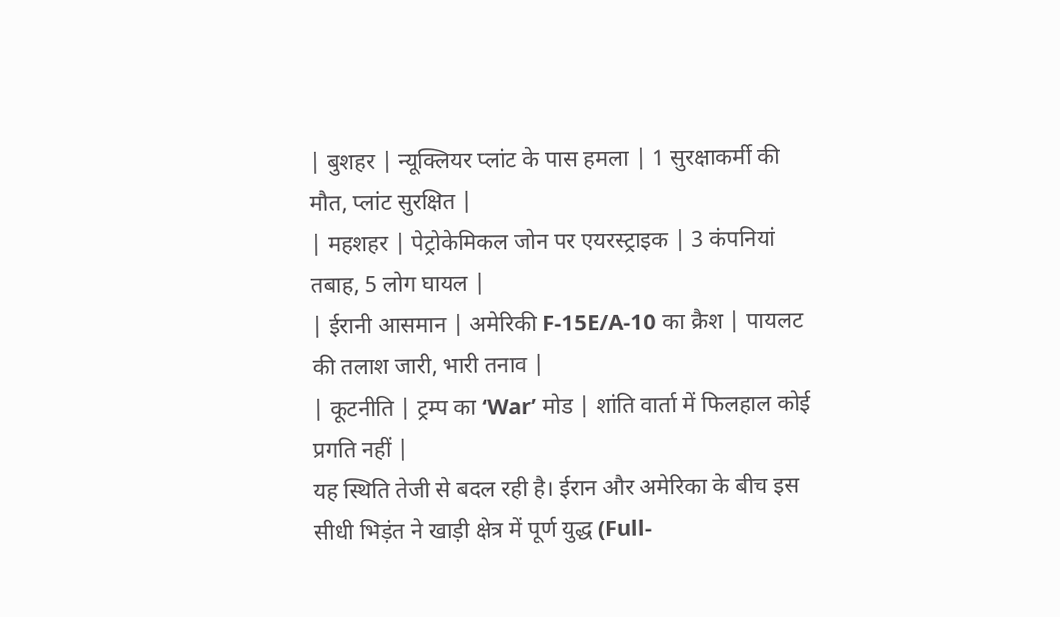| बुशहर | न्यूक्लियर प्लांट के पास हमला | 1 सुरक्षाकर्मी की मौत, प्लांट सुरक्षित |
| महशहर | पेट्रोकेमिकल जोन पर एयरस्ट्राइक | 3 कंपनियां तबाह, 5 लोग घायल |
| ईरानी आसमान | अमेरिकी F-15E/A-10 का क्रैश | पायलट की तलाश जारी, भारी तनाव |
| कूटनीति | ट्रम्प का ‘War’ मोड | शांति वार्ता में फिलहाल कोई प्रगति नहीं |
यह स्थिति तेजी से बदल रही है। ईरान और अमेरिका के बीच इस सीधी भिड़ंत ने खाड़ी क्षेत्र में पूर्ण युद्ध (Full-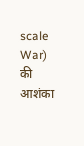scale War) की आशंका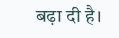बढ़ा दी है।